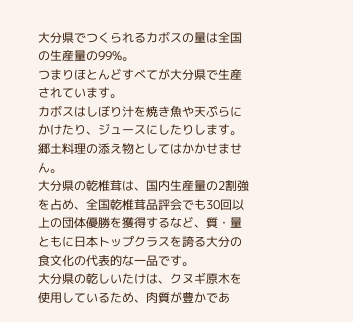大分県でつくられるカボスの量は全国の生産量の99%。
つまりほとんどすべてが大分県で生産されています。
カボスはしぼり汁を焼き魚や天ぷらにかけたり、ジュースにしたりします。郷土料理の添え物としてはかかせません。
大分県の乾椎茸は、国内生産量の2割強を占め、全国乾椎茸品評会でも30回以上の団体優勝を獲得するなど、質・量ともに日本トップクラスを誇る大分の食文化の代表的な一品です。
大分県の乾しいたけは、クヌギ原木を使用しているため、肉質が豊かであ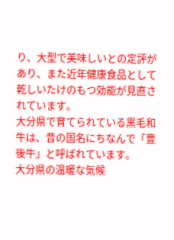り、大型で美味しいとの定評があり、また近年健康食品として乾しいたけのもつ効能が見直されています。
大分県で育てられている黒毛和牛は、昔の国名にちなんで「豊後牛」と呼ばれています。
大分県の温暖な気候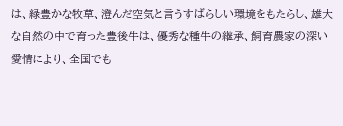は、緑豊かな牧草、澄んだ空気と言うすばらしい環境をもたらし、雄大な自然の中で育った豊後牛は、優秀な種牛の継承、飼育農家の深い愛情により、全国でも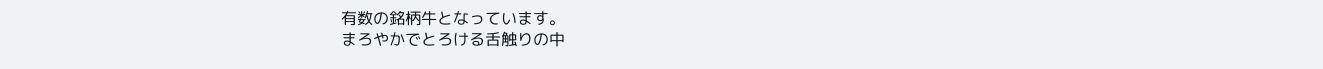有数の銘柄牛となっています。
まろやかでとろける舌触りの中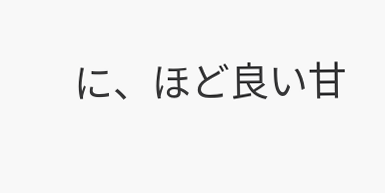に、ほど良い甘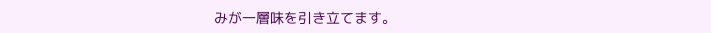みが一層味を引き立てます。